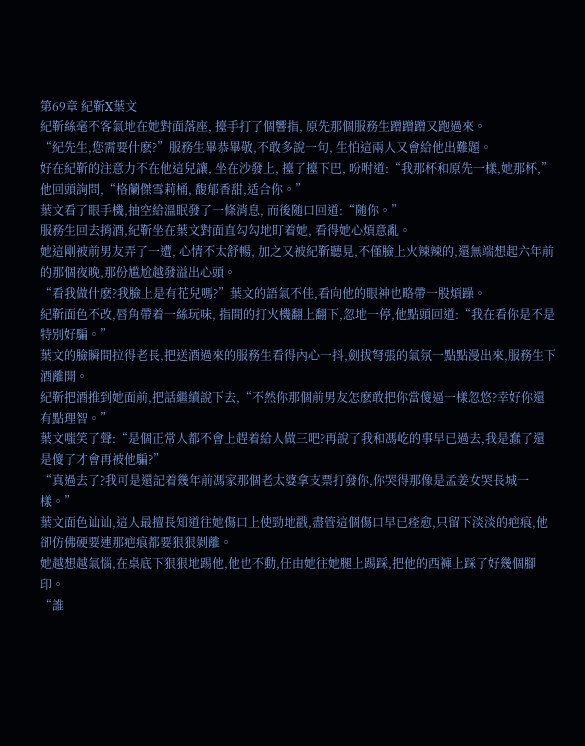第69章 紀靳X葉文
紀靳絲毫不客氣地在她對面落座, 擡手打了個響指, 原先那個服務生蹭蹭蹭又跑過來。
“紀先生,您需要什麽?”服務生畢恭畢敬,不敢多說一句, 生怕這兩人又會給他出難題。
好在紀靳的注意力不在他這兒讓, 坐在沙發上, 擡了擡下巴, 吩咐道:“我那杯和原先一樣,她那杯,”他回頭詢問,“格蘭傑雪莉桶, 馥郁香甜,适合你。”
葉文看了眼手機,抽空給溫眠發了一條消息, 而後随口回道:“随你。”
服務生回去捎酒,紀靳坐在葉文對面直勾勾地盯着她, 看得她心煩意亂。
她這剛被前男友弄了一遭, 心情不太舒暢, 加之又被紀靳聽見,不僅臉上火辣辣的,還無端想起六年前的那個夜晚,那份尴尬越發溢出心頭。
“看我做什麽?我臉上是有花兒嗎?”葉文的語氣不佳,看向他的眼神也略帶一股煩躁。
紀靳面色不改,唇角帶着一絲玩味, 指間的打火機翻上翻下,忽地一停,他點頭回道:“我在看你是不是特別好騙。”
葉文的臉瞬間拉得老長,把送酒過來的服務生看得內心一抖,劍拔弩張的氣氛一點點漫出來,服務生下酒離開。
紀靳把酒推到她面前,把話繼續說下去,“不然你那個前男友怎麽敢把你當傻逼一樣忽悠?幸好你還有點理智。”
葉文嗤笑了聲:“是個正常人都不會上趕着給人做三吧?再說了我和馮屹的事早已過去,我是蠢了還是傻了才會再被他騙?”
“真過去了?我可是還記着幾年前馮家那個老太婆拿支票打發你,你哭得那像是孟姜女哭長城一樣。”
葉文面色讪讪,這人最擅長知道往她傷口上使勁地戳,盡管這個傷口早已痊愈,只留下淡淡的疤痕,他卻仿佛硬要連那疤痕都要狠狠剝離。
她越想越氣惱,在桌底下狠狠地踢他,他也不動,任由她往她腿上踢踩,把他的西褲上踩了好幾個腳印。
“誰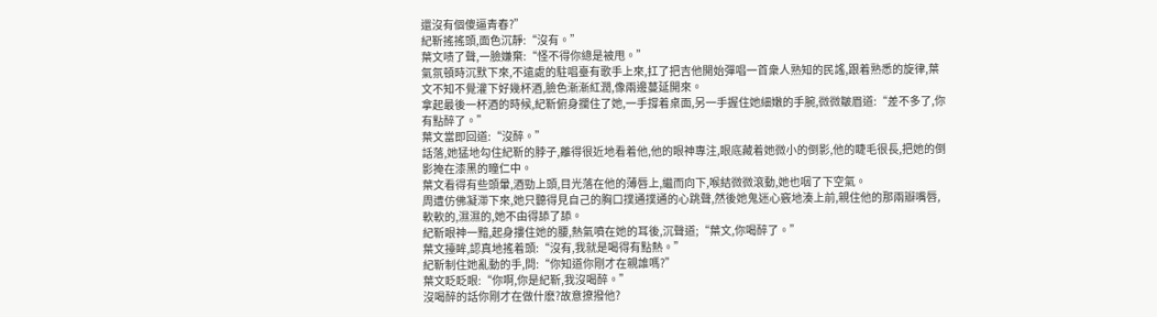還沒有個傻逼青春?”
紀靳搖搖頭,面色沉靜:“沒有。”
葉文啧了聲,一臉嫌棄:“怪不得你總是被甩。”
氣氛頓時沉默下來,不遠處的駐唱臺有歌手上來,扛了把吉他開始彈唱一首衆人熟知的民謠,跟着熟悉的旋律,葉文不知不覺灌下好幾杯酒,臉色漸漸紅潤,像兩邊蔓延開來。
拿起最後一杯酒的時候,紀靳俯身攔住了她,一手撐着桌面,另一手握住她細嫩的手腕,微微皺眉道:“差不多了,你有點醉了。”
葉文當即回道:“沒醉。”
話落,她猛地勾住紀靳的脖子,離得很近地看着他,他的眼神專注,眼底藏着她微小的倒影,他的睫毛很長,把她的倒影掩在漆黑的瞳仁中。
葉文看得有些頭暈,酒勁上頭,目光落在他的薄唇上,繼而向下,喉結微微滾動,她也咽了下空氣。
周遭仿佛凝滞下來,她只聽得見自己的胸口撲通撲通的心跳聲,然後她鬼迷心竅地湊上前,親住他的那兩瓣嘴唇,軟軟的,濕濕的,她不由得舔了舔。
紀靳眼神一黯,起身摟住她的腰,熱氣噴在她的耳後,沉聲道;“葉文,你喝醉了。”
葉文擡眸,認真地搖着頭:“沒有,我就是喝得有點熱。”
紀靳制住她亂動的手,問:“你知道你剛才在親誰嗎?”
葉文眨眨眼:“你啊,你是紀靳,我沒喝醉。”
沒喝醉的話你剛才在做什麽?故意撩撥他?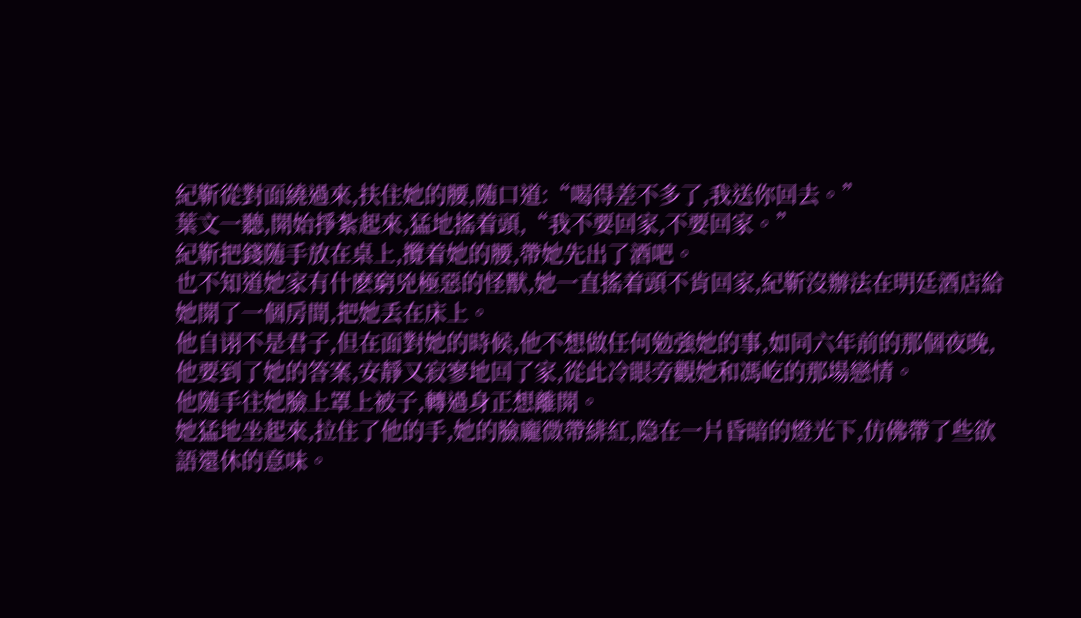紀靳從對面繞過來,扶住她的腰,随口道:“喝得差不多了,我送你回去。”
葉文一聽,開始掙紮起來,猛地搖着頭,“我不要回家,不要回家。”
紀靳把錢随手放在桌上,攬着她的腰,帶她先出了酒吧。
也不知道她家有什麽窮兇極惡的怪獸,她一直搖着頭不肯回家,紀靳沒辦法在明廷酒店給她開了一個房間,把她丢在床上。
他自诩不是君子,但在面對她的時候,他不想做任何勉強她的事,如同六年前的那個夜晚,他要到了她的答案,安靜又寂寥地回了家,從此冷眼旁觀她和馮屹的那場戀情。
他随手往她臉上罩上被子,轉過身正想離開。
她猛地坐起來,拉住了他的手,她的臉龐微帶緋紅,隐在一片昏暗的燈光下,仿佛帶了些欲語還休的意味。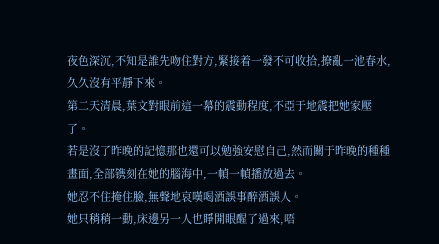夜色深沉,不知是誰先吻住對方,緊接着一發不可收拾,撩亂一池春水,久久沒有平靜下來。
第二天清晨,葉文對眼前這一幕的震動程度,不亞于地震把她家壓了。
若是沒了昨晚的記憶那也還可以勉強安慰自己,然而關于昨晚的種種畫面,全部镌刻在她的腦海中,一幀一幀播放過去。
她忍不住掩住臉,無聲地哀嘆喝酒誤事醉酒誤人。
她只稍稍一動,床邊另一人也睜開眼醒了過來,唔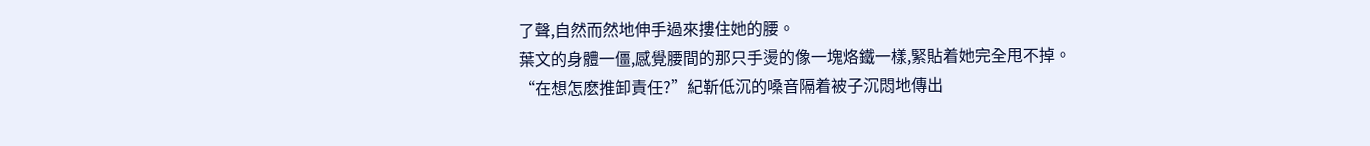了聲,自然而然地伸手過來摟住她的腰。
葉文的身體一僵,感覺腰間的那只手燙的像一塊烙鐵一樣,緊貼着她完全甩不掉。
“在想怎麽推卸責任?”紀靳低沉的嗓音隔着被子沉悶地傳出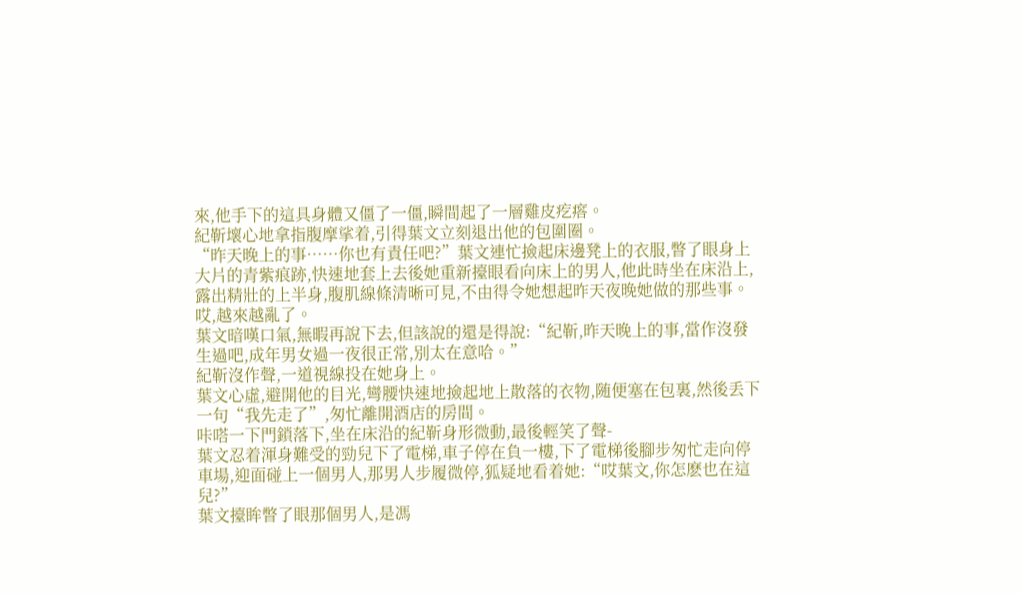來,他手下的這具身體又僵了一僵,瞬間起了一層雞皮疙瘩。
紀靳壞心地拿指腹摩挲着,引得葉文立刻退出他的包圍圈。
“昨天晚上的事……你也有責任吧?”葉文連忙撿起床邊凳上的衣服,瞥了眼身上大片的青紫痕跡,快速地套上去後她重新擡眼看向床上的男人,他此時坐在床沿上,露出精壯的上半身,腹肌線條清晰可見,不由得令她想起昨天夜晚她做的那些事。
哎,越來越亂了。
葉文暗嘆口氣,無暇再說下去,但該說的還是得說:“紀靳,昨天晚上的事,當作沒發生過吧,成年男女過一夜很正常,別太在意哈。”
紀靳沒作聲,一道視線投在她身上。
葉文心虛,避開他的目光,彎腰快速地撿起地上散落的衣物,随便塞在包裏,然後丢下一句“我先走了”,匆忙離開酒店的房間。
咔嗒一下門鎖落下,坐在床沿的紀靳身形微動,最後輕笑了聲-
葉文忍着渾身難受的勁兒下了電梯,車子停在負一樓,下了電梯後腳步匆忙走向停車場,迎面碰上一個男人,那男人步履微停,狐疑地看着她:“哎葉文,你怎麽也在這兒?”
葉文擡眸瞥了眼那個男人,是馮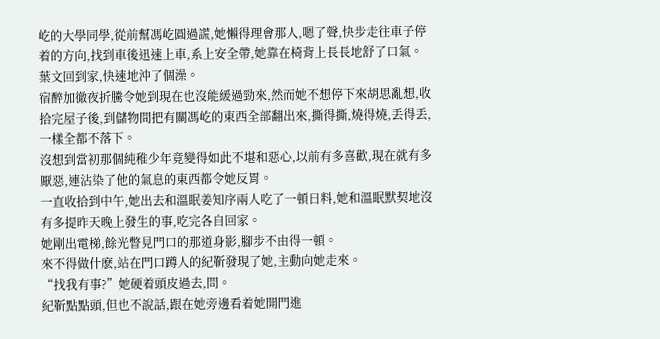屹的大學同學,從前幫馮屹圓過謊,她懶得理會那人,嗯了聲,快步走往車子停着的方向,找到車後迅速上車,系上安全帶,她靠在椅背上長長地舒了口氣。
葉文回到家,快速地沖了個澡。
宿醉加徹夜折騰令她到現在也沒能緩過勁來,然而她不想停下來胡思亂想,收拾完屋子後,到儲物間把有關馮屹的東西全部翻出來,撕得撕,燒得燒,丢得丢,一樣全都不落下。
沒想到當初那個純稚少年竟變得如此不堪和惡心,以前有多喜歡,現在就有多厭惡,連沾染了他的氣息的東西都令她反胃。
一直收拾到中午,她出去和溫眠姜知序兩人吃了一頓日料,她和溫眠默契地沒有多提昨天晚上發生的事,吃完各自回家。
她剛出電梯,餘光瞥見門口的那道身影,腳步不由得一頓。
來不得做什麽,站在門口蹲人的紀靳發現了她,主動向她走來。
“找我有事?”她硬着頭皮過去,問。
紀靳點點頭,但也不說話,跟在她旁邊看着她開門進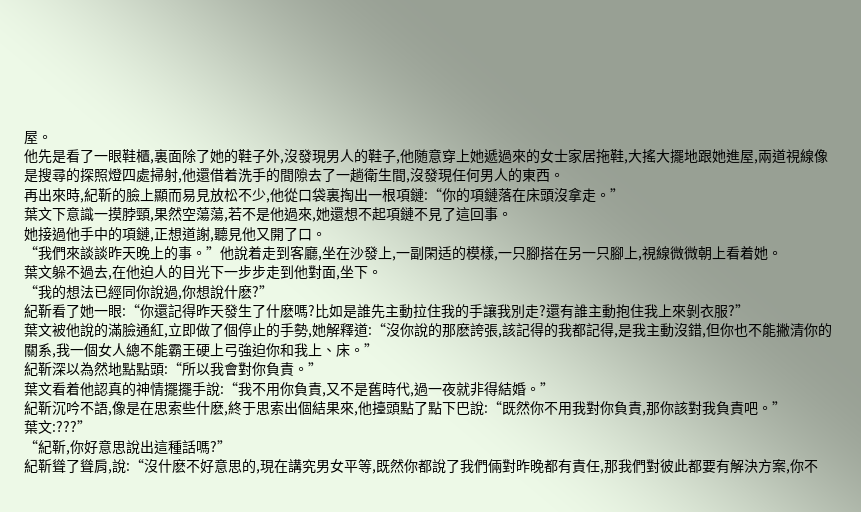屋。
他先是看了一眼鞋櫃,裏面除了她的鞋子外,沒發現男人的鞋子,他随意穿上她遞過來的女士家居拖鞋,大搖大擺地跟她進屋,兩道視線像是搜尋的探照燈四處掃射,他還借着洗手的間隙去了一趟衛生間,沒發現任何男人的東西。
再出來時,紀靳的臉上顯而易見放松不少,他從口袋裏掏出一根項鏈:“你的項鏈落在床頭沒拿走。”
葉文下意識一摸脖頸,果然空蕩蕩,若不是他過來,她還想不起項鏈不見了這回事。
她接過他手中的項鏈,正想道謝,聽見他又開了口。
“我們來談談昨天晚上的事。”他說着走到客廳,坐在沙發上,一副閑适的模樣,一只腳搭在另一只腳上,視線微微朝上看着她。
葉文躲不過去,在他迫人的目光下一步步走到他對面,坐下。
“我的想法已經同你說過,你想說什麽?”
紀靳看了她一眼:“你還記得昨天發生了什麽嗎?比如是誰先主動拉住我的手讓我別走?還有誰主動抱住我上來剝衣服?”
葉文被他說的滿臉通紅,立即做了個停止的手勢,她解釋道:“沒你說的那麽誇張,該記得的我都記得,是我主動沒錯,但你也不能撇清你的關系,我一個女人總不能霸王硬上弓強迫你和我上、床。”
紀靳深以為然地點點頭:“所以我會對你負責。”
葉文看着他認真的神情擺擺手說:“我不用你負責,又不是舊時代,過一夜就非得結婚。”
紀靳沉吟不語,像是在思索些什麽,終于思索出個結果來,他擡頭點了點下巴說:“既然你不用我對你負責,那你該對我負責吧。”
葉文:???”
“紀靳,你好意思說出這種話嗎?”
紀靳聳了聳肩,說:“沒什麽不好意思的,現在講究男女平等,既然你都說了我們倆對昨晚都有責任,那我們對彼此都要有解決方案,你不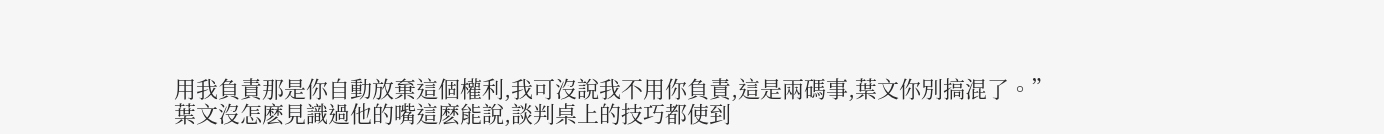用我負責那是你自動放棄這個權利,我可沒說我不用你負責,這是兩碼事,葉文你別搞混了。”
葉文沒怎麽見識過他的嘴這麽能說,談判桌上的技巧都使到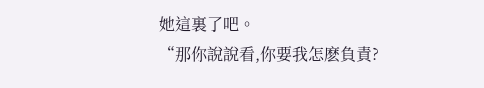她這裏了吧。
“那你說說看,你要我怎麽負責?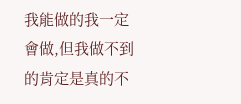我能做的我一定會做,但我做不到的肯定是真的不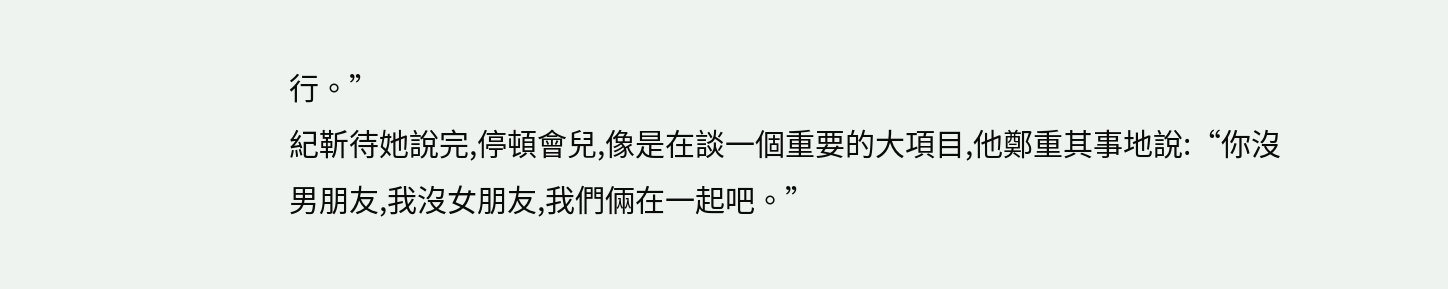行。”
紀靳待她說完,停頓會兒,像是在談一個重要的大項目,他鄭重其事地說:“你沒男朋友,我沒女朋友,我們倆在一起吧。”